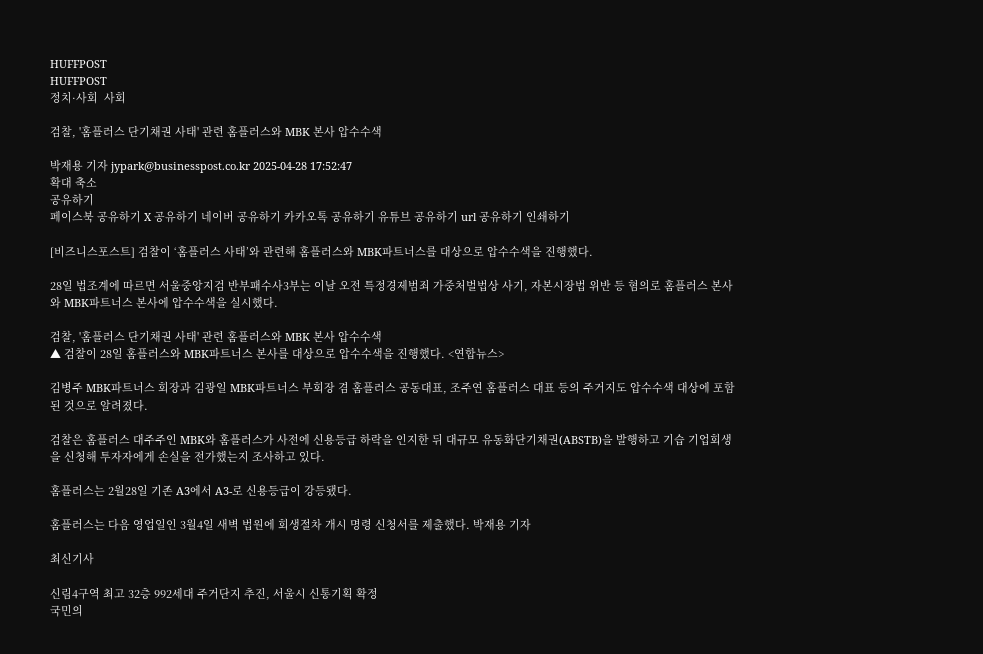HUFFPOST
HUFFPOST
정치·사회  사회

검찰, '홈플러스 단기채권 사태' 관련 홈플러스와 MBK 본사 압수수색

박재용 기자 jypark@businesspost.co.kr 2025-04-28 17:52:47
확대 축소
공유하기
페이스북 공유하기 X 공유하기 네이버 공유하기 카카오톡 공유하기 유튜브 공유하기 url 공유하기 인쇄하기

[비즈니스포스트] 검찰이 ‘홈플러스 사태’와 관련해 홈플러스와 MBK파트너스를 대상으로 압수수색을 진행했다.

28일 법조계에 따르면 서울중앙지검 반부패수사3부는 이날 오전 특정경제범죄 가중처벌법상 사기, 자본시장법 위반 등 혐의로 홈플러스 본사와 MBK파트너스 본사에 압수수색을 실시했다.

검찰, '홈플러스 단기채권 사태' 관련 홈플러스와 MBK 본사 압수수색
▲ 검찰이 28일 홈플러스와 MBK파트너스 본사를 대상으로 압수수색을 진행했다. <연합뉴스>

김병주 MBK파트너스 회장과 김광일 MBK파트너스 부회장 겸 홈플러스 공동대표, 조주연 홈플러스 대표 등의 주거지도 압수수색 대상에 포함된 것으로 알려졌다.

검찰은 홈플러스 대주주인 MBK와 홈플러스가 사전에 신용등급 하락을 인지한 뒤 대규모 유동화단기채권(ABSTB)을 발행하고 기습 기업회생을 신청해 투자자에게 손실을 전가했는지 조사하고 있다.

홈플러스는 2월28일 기존 A3에서 A3-로 신용등급이 강등됐다.

홈플러스는 다음 영업일인 3월4일 새벽 법원에 회생절차 개시 명령 신청서를 제출했다. 박재용 기자

최신기사

신림4구역 최고 32층 992세대 주거단지 추진, 서울시 신통기획 확정
국민의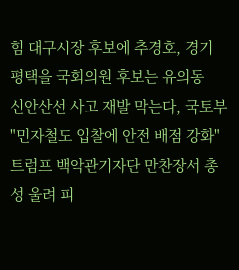힘 대구시장 후보에 추경호, 경기 평택을 국회의원 후보는 유의동
신안산선 사고 재발 막는다, 국토부 "민자철도 입찰에 안전 배점 강화"
트럼프 백악관기자단 만찬장서 총성 울려 피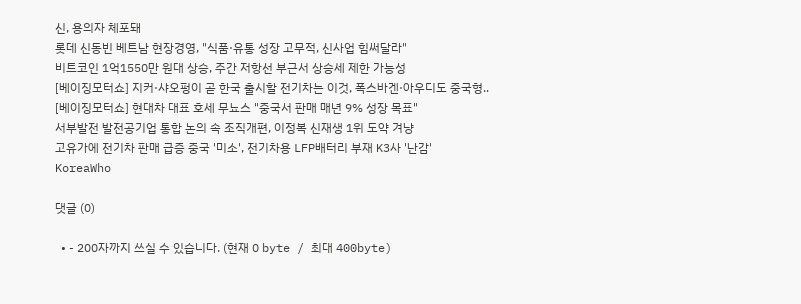신, 용의자 체포돼
롯데 신동빈 베트남 현장경영, "식품·유통 성장 고무적, 신사업 힘써달라"
비트코인 1억1550만 원대 상승, 주간 저항선 부근서 상승세 제한 가능성
[베이징모터쇼] 지커·샤오펑이 곧 한국 출시할 전기차는 이것, 폭스바겐·아우디도 중국형..
[베이징모터쇼] 현대차 대표 호세 무뇨스 "중국서 판매 매년 9% 성장 목표"
서부발전 발전공기업 통합 논의 속 조직개편, 이정복 신재생 1위 도약 겨냥
고유가에 전기차 판매 급증 중국 '미소', 전기차용 LFP배터리 부재 K3사 '난감'
KoreaWho

댓글 (0)

  • - 200자까지 쓰실 수 있습니다. (현재 0 byte / 최대 400byte)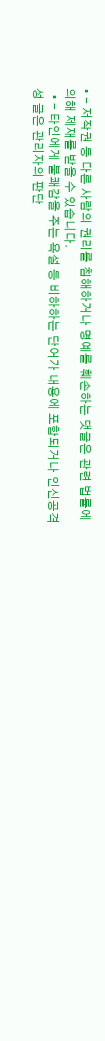• - 저작권 등 다른 사람의 권리를 침해하거나 명예를 훼손하는 댓글은 관련 법률에 의해 제재를 받을 수 있습니다.
  • - 타인에게 불쾌감을 주는 욕설 등 비하하는 단어가 내용에 포함되거나 인신공격성 글은 관리자의 판단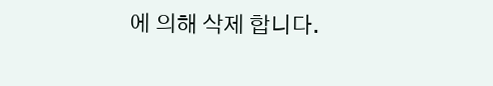에 의해 삭제 합니다.